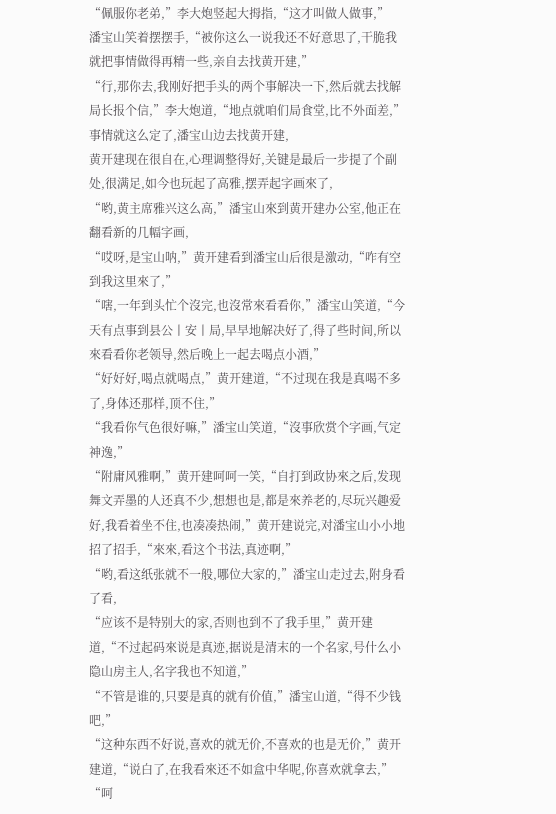“佩服你老弟,”李大炮竖起大拇指,“这才叫做人做事,”
潘宝山笑着摆摆手,“被你这么一说我还不好意思了,干脆我就把事情做得再精一些,亲自去找黄开建,”
“行,那你去,我刚好把手头的两个事解决一下,然后就去找解局长报个信,”李大炮道,“地点就咱们局食堂,比不外面差,”
事情就这么定了,潘宝山边去找黄开建,
黄开建现在很自在,心理调整得好,关键是最后一步提了个副处,很满足,如今也玩起了高雅,摆弄起字画來了,
“哟,黄主席雅兴这么高,”潘宝山來到黄开建办公室,他正在翻看新的几幅字画,
“哎呀,是宝山呐,”黄开建看到潘宝山后很是激动,“咋有空到我这里來了,”
“嗐,一年到头忙个沒完,也沒常來看看你,”潘宝山笑道,“今天有点事到县公丨安丨局,早早地解决好了,得了些时间,所以來看看你老领导,然后晚上一起去喝点小酒,”
“好好好,喝点就喝点,”黄开建道,“不过现在我是真喝不多了,身体还那样,顶不住,”
“我看你气色很好嘛,”潘宝山笑道,“沒事欣赏个字画,气定神逸,”
“附庸风雅啊,”黄开建呵呵一笑,“自打到政协來之后,发现舞文弄墨的人还真不少,想想也是,都是來养老的,尽玩兴趣爱好,我看着坐不住,也凑凑热闹,”黄开建说完,对潘宝山小小地招了招手,“來來,看这个书法,真迹啊,”
“哟,看这纸张就不一般,哪位大家的,”潘宝山走过去,附身看了看,
“应该不是特别大的家,否则也到不了我手里,”黄开建道,“不过起码來说是真迹,据说是清末的一个名家,号什么小隐山房主人,名字我也不知道,”
“不管是谁的,只要是真的就有价值,”潘宝山道,“得不少钱吧,”
“这种东西不好说,喜欢的就无价,不喜欢的也是无价,”黄开建道,“说白了,在我看來还不如盒中华呢,你喜欢就拿去,”
“呵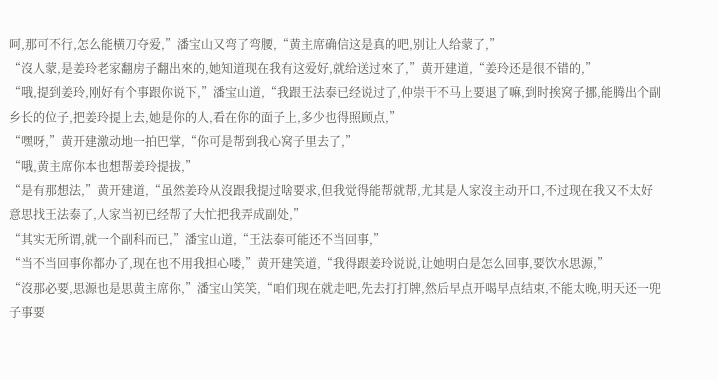呵,那可不行,怎么能横刀夺爱,”潘宝山又弯了弯腰,“黄主席确信这是真的吧,别让人给蒙了,”
“沒人蒙,是姜玲老家翻房子翻出來的,她知道现在我有这爱好,就给送过來了,”黄开建道,“姜玲还是很不错的,”
“哦,提到姜玲,刚好有个事跟你说下,”潘宝山道,“我跟王法泰已经说过了,仲崇干不马上要退了嘛,到时挨窝子挪,能腾出个副乡长的位子,把姜玲提上去,她是你的人,看在你的面子上,多少也得照顾点,”
“嘿呀,”黄开建激动地一拍巴掌,“你可是帮到我心窝子里去了,”
“哦,黄主席你本也想帮姜玲提拔,”
“是有那想法,”黄开建道,“虽然姜玲从沒跟我提过啥要求,但我觉得能帮就帮,尤其是人家沒主动开口,不过现在我又不太好意思找王法泰了,人家当初已经帮了大忙把我弄成副处,”
“其实无所谓,就一个副科而已,”潘宝山道,“王法泰可能还不当回事,”
“当不当回事你都办了,现在也不用我担心喽,”黄开建笑道,“我得跟姜玲说说,让她明白是怎么回事,要饮水思源,”
“沒那必要,思源也是思黄主席你,”潘宝山笑笑,“咱们现在就走吧,先去打打牌,然后早点开喝早点结束,不能太晚,明天还一兜子事要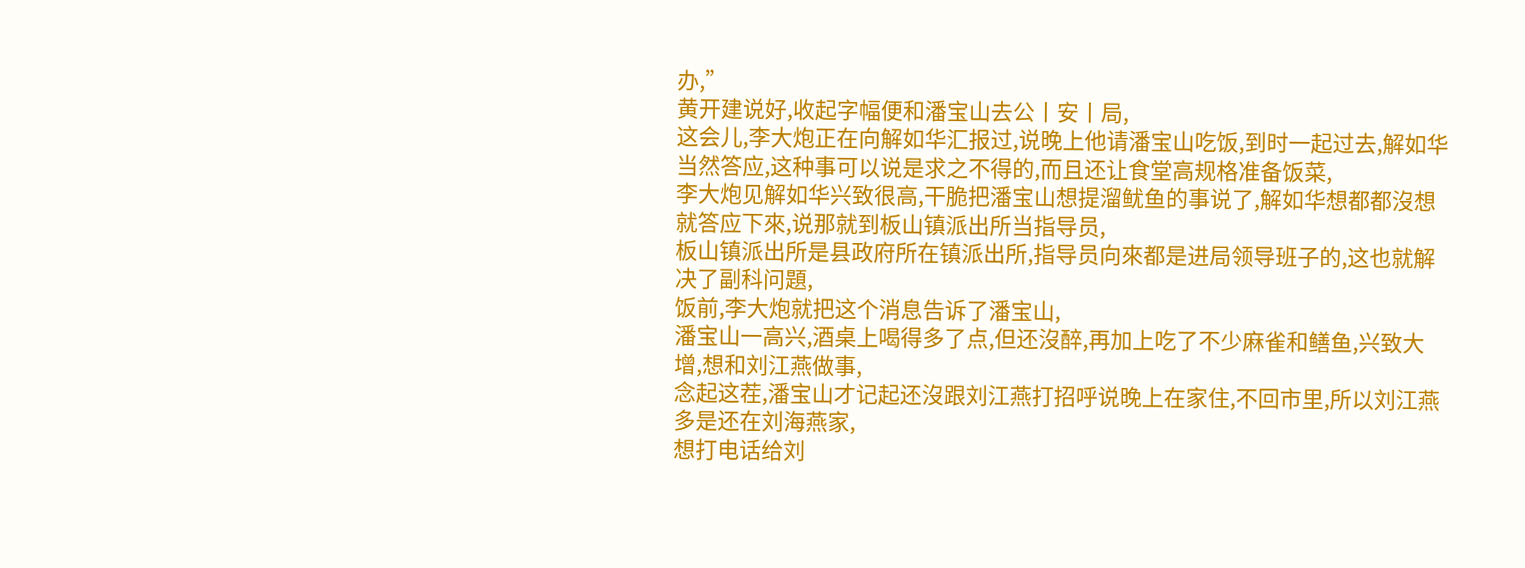办,”
黄开建说好,收起字幅便和潘宝山去公丨安丨局,
这会儿,李大炮正在向解如华汇报过,说晚上他请潘宝山吃饭,到时一起过去,解如华当然答应,这种事可以说是求之不得的,而且还让食堂高规格准备饭菜,
李大炮见解如华兴致很高,干脆把潘宝山想提溜鱿鱼的事说了,解如华想都都沒想就答应下來,说那就到板山镇派出所当指导员,
板山镇派出所是县政府所在镇派出所,指导员向來都是进局领导班子的,这也就解决了副科问題,
饭前,李大炮就把这个消息告诉了潘宝山,
潘宝山一高兴,酒桌上喝得多了点,但还沒醉,再加上吃了不少麻雀和鳝鱼,兴致大增,想和刘江燕做事,
念起这茬,潘宝山才记起还沒跟刘江燕打招呼说晚上在家住,不回市里,所以刘江燕多是还在刘海燕家,
想打电话给刘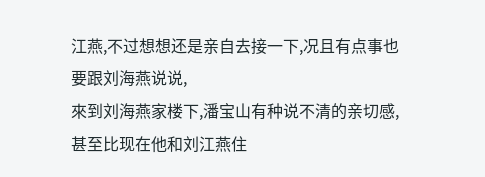江燕,不过想想还是亲自去接一下,况且有点事也要跟刘海燕说说,
來到刘海燕家楼下,潘宝山有种说不清的亲切感,甚至比现在他和刘江燕住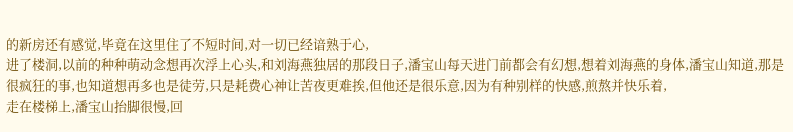的新房还有感觉,毕竟在这里住了不短时间,对一切已经谙熟于心,
进了楼洞,以前的种种萌动念想再次浮上心头,和刘海燕独居的那段日子,潘宝山每天进门前都会有幻想,想着刘海燕的身体,潘宝山知道,那是很疯狂的事,也知道想再多也是徒劳,只是耗费心神让苦夜更难挨,但他还是很乐意,因为有种别样的快感,煎熬并快乐着,
走在楼梯上,潘宝山抬脚很慢,回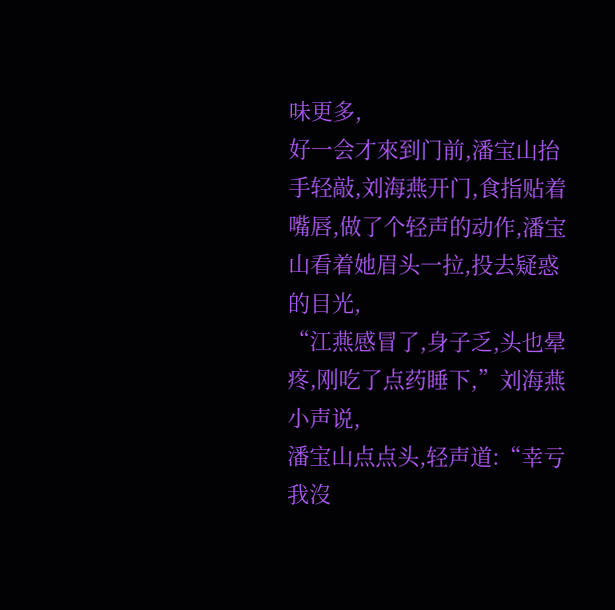味更多,
好一会才來到门前,潘宝山抬手轻敲,刘海燕开门,食指贴着嘴唇,做了个轻声的动作,潘宝山看着她眉头一拉,投去疑惑的目光,
“江燕感冒了,身子乏,头也晕疼,刚吃了点药睡下,”刘海燕小声说,
潘宝山点点头,轻声道:“幸亏我沒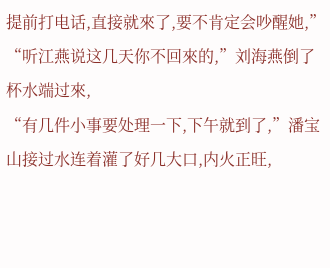提前打电话,直接就來了,要不肯定会吵醒她,”
“听江燕说这几天你不回來的,”刘海燕倒了杯水端过來,
“有几件小事要处理一下,下午就到了,”潘宝山接过水连着灌了好几大口,内火正旺,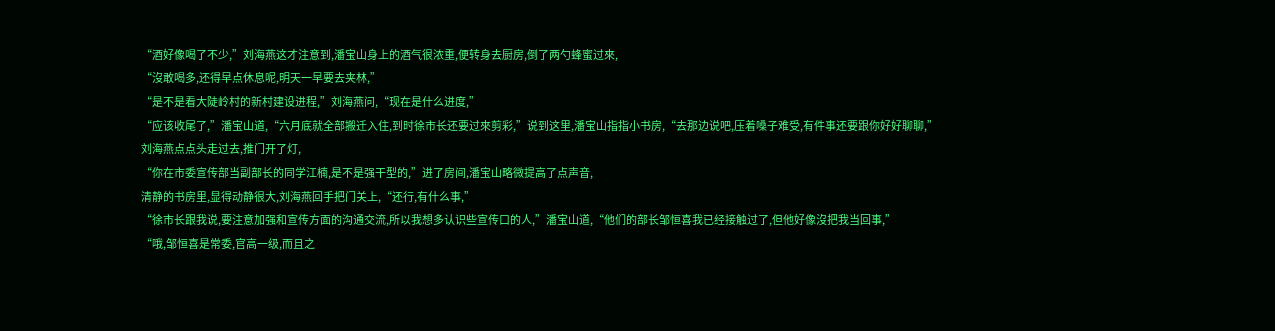“酒好像喝了不少,”刘海燕这才注意到,潘宝山身上的酒气很浓重,便转身去厨房,倒了两勺蜂蜜过來,
“沒敢喝多,还得早点休息呢,明天一早要去夹林,”
“是不是看大陡岭村的新村建设进程,”刘海燕问,“现在是什么进度,”
“应该收尾了,”潘宝山道,“六月底就全部搬迁入住,到时徐市长还要过來剪彩,”说到这里,潘宝山指指小书房,“去那边说吧,压着嗓子难受,有件事还要跟你好好聊聊,”
刘海燕点点头走过去,推门开了灯,
“你在市委宣传部当副部长的同学江楠,是不是强干型的,”进了房间,潘宝山略微提高了点声音,
清静的书房里,显得动静很大,刘海燕回手把门关上,“还行,有什么事,”
“徐市长跟我说,要注意加强和宣传方面的沟通交流,所以我想多认识些宣传口的人,”潘宝山道,“他们的部长邹恒喜我已经接触过了,但他好像沒把我当回事,”
“哦,邹恒喜是常委,官高一级,而且之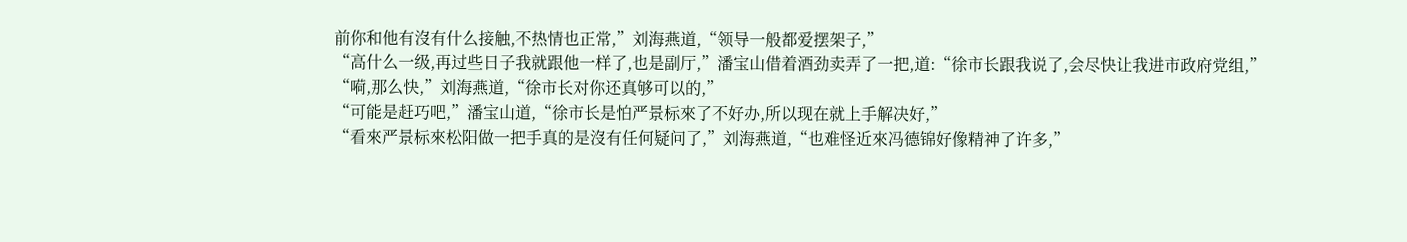前你和他有沒有什么接触,不热情也正常,”刘海燕道,“领导一般都爱摆架子,”
“高什么一级,再过些日子我就跟他一样了,也是副厅,”潘宝山借着酒劲卖弄了一把,道:“徐市长跟我说了,会尽快让我进市政府党组,”
“嗬,那么快,”刘海燕道,“徐市长对你还真够可以的,”
“可能是赶巧吧,”潘宝山道,“徐市长是怕严景标來了不好办,所以现在就上手解决好,”
“看來严景标來松阳做一把手真的是沒有任何疑问了,”刘海燕道,“也难怪近來冯德锦好像精神了许多,”